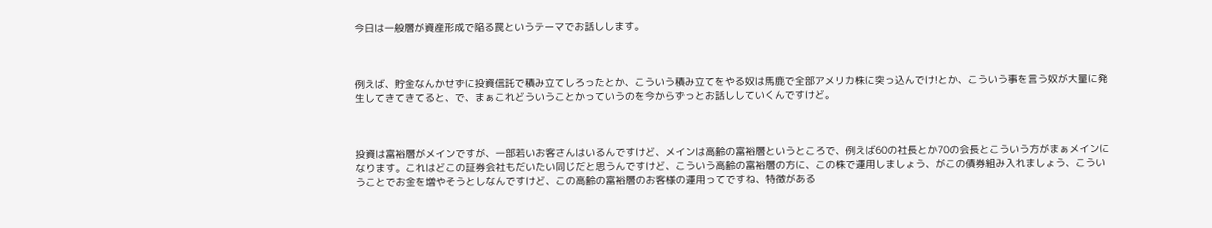今日は一般層が資産形成で陥る罠というテーマでお話しします。



例えば、貯金なんかせずに投資信託で積み立てしろったとか、こういう積み立てをやる奴は馬鹿で全部アメリカ株に突っ込んでけ!とか、こういう事を言う奴が大量に発生してきてきてると、で、まぁこれどういうことかっていうのを今からずっとお話ししていくんですけど。



投資は富裕層がメインですが、一部若いお客さんはいるんですけど、メインは高齢の富裕層というところで、例えば60の社長とか70の会長とこういう方がまぁメインになります。これはどこの証券会社もだいたい同じだと思うんですけど、こういう高齢の富裕層の方に、この株で運用しましょう、がこの債券組み入れましょう、こういうことでお金を増やそうとしなんですけど、この高齢の富裕層のお客様の運用ってですね、特徴がある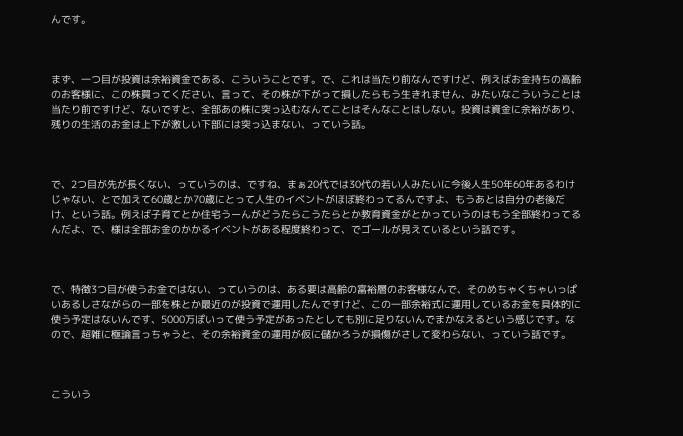んです。



まず、一つ目が投資は余裕資金である、こういうことです。で、これは当たり前なんですけど、例えばお金持ちの高齢のお客様に、この株買ってください、言って、その株が下がって損したらもう生きれません、みたいなこういうことは当たり前ですけど、ないですと、全部あの株に突っ込むなんてことはそんなことはしない。投資は資金に余裕があり、残りの生活のお金は上下が激しい下部には突っ込まない、っていう話。



で、2つ目が先が長くない、っていうのは、ですね、まぁ20代では30代の若い人みたいに今後人生50年60年あるわけじゃない、とで加えて60歳とか70歳にとって人生のイベントがほぼ終わってるんですよ、もうあとは自分の老後だけ、という話。例えば子育てとか住宅うーんがどうたらこうたらとか教育資金がとかっていうのはもう全部終わってるんだよ、で、様は全部お金のかかるイベントがある程度終わって、でゴールが見えているという話です。



で、特徴3つ目が使うお金ではない、っていうのは、ある要は高齢の富裕層のお客様なんで、そのめちゃくちゃいっぱいあるしさながらの一部を株とか最近のが投資で運用したんですけど、この一部余裕式に運用しているお金を具体的に使う予定はないんです、5000万ぽいって使う予定があったとしても別に足りないんでまかなえるという感じです。なので、超雑に極論言っちゃうと、その余裕資金の運用が仮に儲かろうが損傷がさして変わらない、っていう話です。



こういう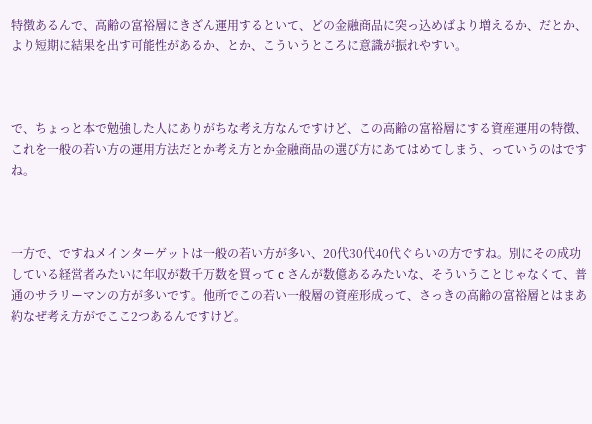特徴あるんで、高齢の富裕層にきざん運用するといて、どの金融商品に突っ込めばより増えるか、だとか、より短期に結果を出す可能性があるか、とか、こういうところに意識が振れやすい。



で、ちょっと本で勉強した人にありがちな考え方なんですけど、この高齢の富裕層にする資産運用の特徴、これを一般の若い方の運用方法だとか考え方とか金融商品の選び方にあてはめてしまう、っていうのはですね。



一方で、ですねメインターゲットは一般の若い方が多い、20代30代40代ぐらいの方ですね。別にその成功している経営者みたいに年収が数千万数を買って c さんが数億あるみたいな、そういうことじゃなくて、普通のサラリーマンの方が多いです。他所でこの若い一般層の資産形成って、さっきの高齢の富裕層とはまあ約なぜ考え方がでここ2つあるんですけど。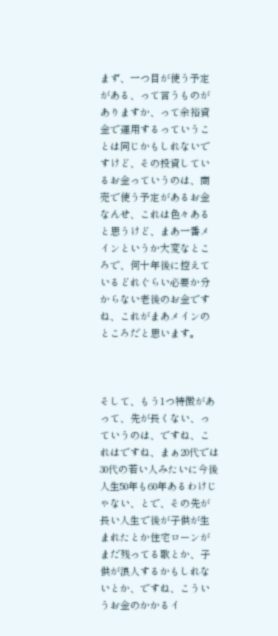まず、一つ目が使う予定がある、って言うものがありますか、って余裕資金で運用するっていうことは同じかもしれないですけど、その投資しているお金っていうのは、商売で使う予定があるお金なんせ、これは色々あると思うけど、まあ一番メインというか大変なところで、何十年後に控えているどれぐらい必要か分からない老後のお金ですね、これがまあメインのところだと思います。



そして、もう1つ特徴があって、先が長くない、っていうのは、ですね、これはですね、まぁ20代では30代の若い人みたいに今後人生50年も60年あるわけじゃない、とで、その先が長い人生で後が子供が生まれたとか住宅ローンがまだ残ってる歌とか、子供が浪人するかもしれないとか、ですね、こういうお金のかかるイ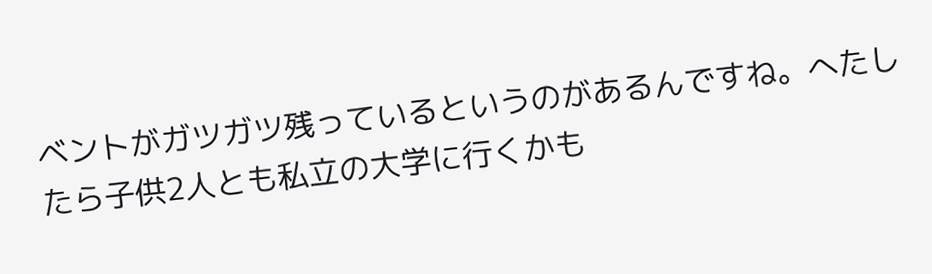ベントがガツガツ残っているというのがあるんですね。へたしたら子供2人とも私立の大学に行くかも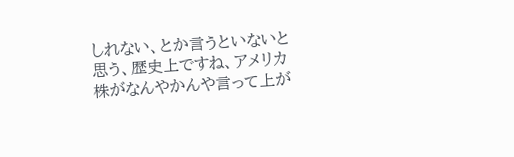しれない、とか言うといないと思う、歴史上ですね、アメリカ株がなんやかんや言って上が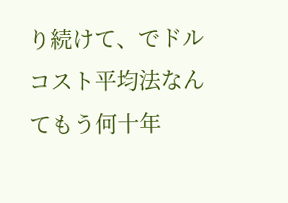り続けて、でドルコスト平均法なんてもう何十年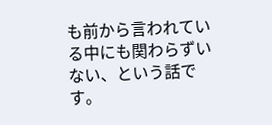も前から言われている中にも関わらずいない、という話です。